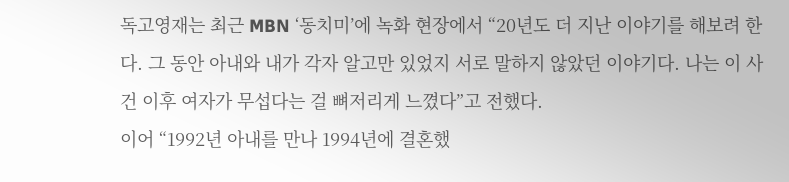독고영재는 최근 MBN ‘동치미’에 녹화 현장에서 “20년도 더 지난 이야기를 해보려 한다. 그 동안 아내와 내가 각자 알고만 있었지 서로 말하지 않았던 이야기다. 나는 이 사건 이후 여자가 무섭다는 걸 뼈저리게 느꼈다”고 전했다.
이어 “1992년 아내를 만나 1994년에 결혼했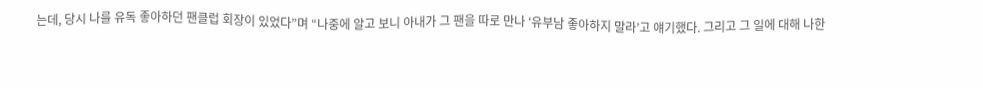는데, 당시 나를 유독 좋아하던 팬클럽 회장이 있었다”며 “나중에 알고 보니 아내가 그 팬을 따로 만나 ‘유부남 좋아하지 말라’고 얘기했다. 그리고 그 일에 대해 나한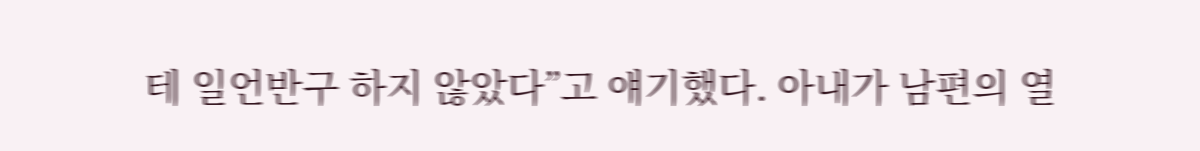테 일언반구 하지 않았다”고 얘기했다. 아내가 남편의 열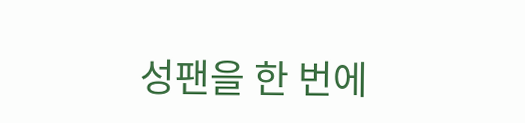성팬을 한 번에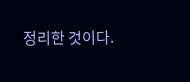정리한 것이다.